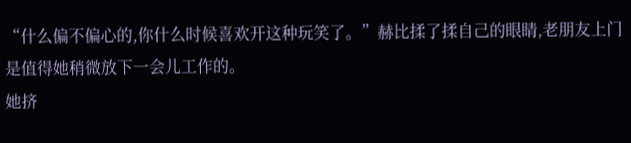“什么偏不偏心的,你什么时候喜欢开这种玩笑了。”赫比揉了揉自己的眼睛,老朋友上门是值得她稍微放下一会儿工作的。
她挤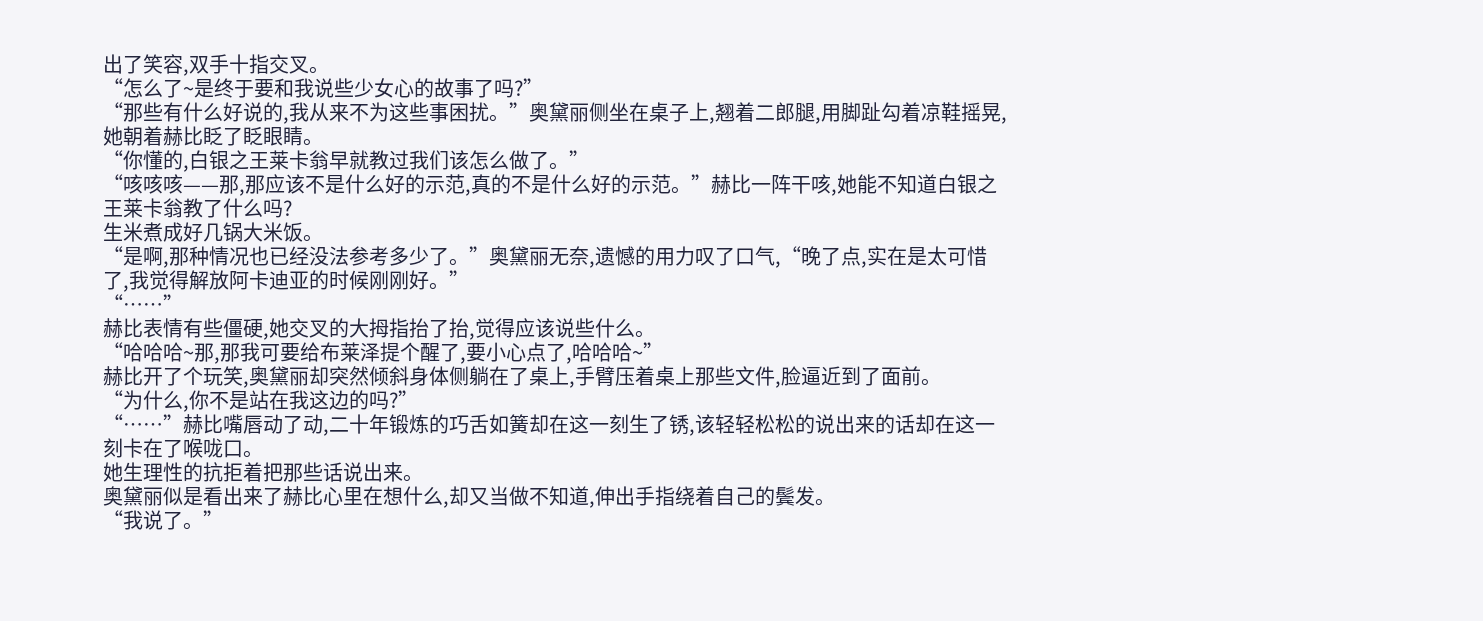出了笑容,双手十指交叉。
“怎么了~是终于要和我说些少女心的故事了吗?”
“那些有什么好说的,我从来不为这些事困扰。”奥黛丽侧坐在桌子上,翘着二郎腿,用脚趾勾着凉鞋摇晃,她朝着赫比眨了眨眼睛。
“你懂的,白银之王莱卡翁早就教过我们该怎么做了。”
“咳咳咳——那,那应该不是什么好的示范,真的不是什么好的示范。”赫比一阵干咳,她能不知道白银之王莱卡翁教了什么吗?
生米煮成好几锅大米饭。
“是啊,那种情况也已经没法参考多少了。”奥黛丽无奈,遗憾的用力叹了口气,“晚了点,实在是太可惜了,我觉得解放阿卡迪亚的时候刚刚好。”
“……”
赫比表情有些僵硬,她交叉的大拇指抬了抬,觉得应该说些什么。
“哈哈哈~那,那我可要给布莱泽提个醒了,要小心点了,哈哈哈~”
赫比开了个玩笑,奥黛丽却突然倾斜身体侧躺在了桌上,手臂压着桌上那些文件,脸逼近到了面前。
“为什么,你不是站在我这边的吗?”
“……”赫比嘴唇动了动,二十年锻炼的巧舌如簧却在这一刻生了锈,该轻轻松松的说出来的话却在这一刻卡在了喉咙口。
她生理性的抗拒着把那些话说出来。
奥黛丽似是看出来了赫比心里在想什么,却又当做不知道,伸出手指绕着自己的鬓发。
“我说了。”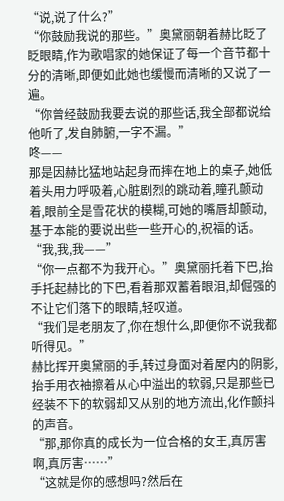“说,说了什么?”
“你鼓励我说的那些。”奥黛丽朝着赫比眨了眨眼睛,作为歌唱家的她保证了每一个音节都十分的清晰,即便如此她也缓慢而清晰的又说了一遍。
“你曾经鼓励我要去说的那些话,我全部都说给他听了,发自肺腑,一字不漏。”
咚——
那是因赫比猛地站起身而摔在地上的桌子,她低着头用力呼吸着,心脏剧烈的跳动着,瞳孔颤动着,眼前全是雪花状的模糊,可她的嘴唇却颤动,基于本能的要说出些一些开心的,祝福的话。
“我,我,我——”
“你一点都不为我开心。”奥黛丽托着下巴,抬手托起赫比的下巴,看着那双蓄着眼泪,却倔强的不让它们落下的眼睛,轻叹道。
“我们是老朋友了,你在想什么,即便你不说我都听得见。”
赫比挥开奥黛丽的手,转过身面对着屋内的阴影,抬手用衣袖擦着从心中溢出的软弱,只是那些已经装不下的软弱却又从别的地方流出,化作颤抖的声音。
“那,那你真的成长为一位合格的女王,真厉害啊,真厉害……”
“这就是你的感想吗?然后在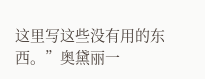这里写这些没有用的东西。”奥黛丽一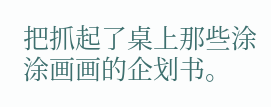把抓起了桌上那些涂涂画画的企划书。